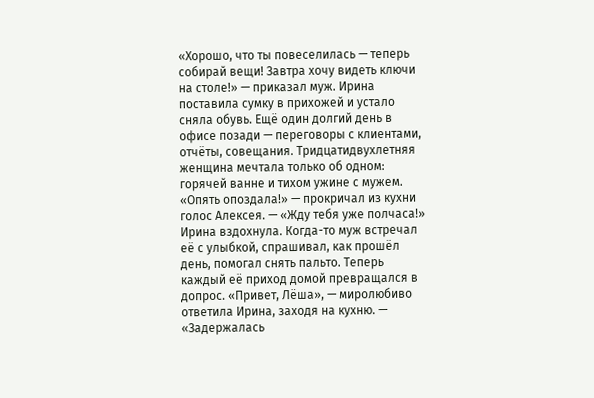«Хорошо, что ты повеселилась — теперь собирай вещи! Завтра хочу видеть ключи на столе!» — приказал муж. Ирина поставила сумку в прихожей и устало сняла обувь. Ещё один долгий день в офисе позади — переговоры с клиентами, отчёты, совещания. Тридцатидвухлетняя женщина мечтала только об одном: горячей ванне и тихом ужине с мужем. «Опять опоздала!» — прокричал из кухни голос Алексея. — «Жду тебя уже полчаса!» Ирина вздохнула. Когда-то муж встречал её с улыбкой, спрашивал, как прошёл день, помогал снять пальто. Теперь каждый её приход домой превращался в допрос. «Привет, Лёша», — миролюбиво ответила Ирина, заходя на кухню. — «Задержалась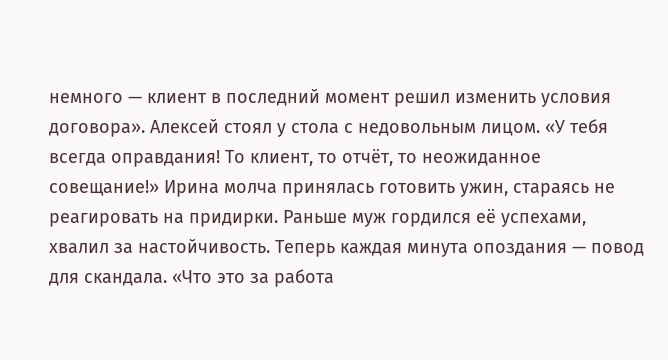немного — клиент в последний момент решил изменить условия договора». Алексей стоял у стола с недовольным лицом. «У тебя всегда оправдания! То клиент, то отчёт, то неожиданное совещание!» Ирина молча принялась готовить ужин, стараясь не реагировать на придирки. Раньше муж гордился её успехами, хвалил за настойчивость. Теперь каждая минута опоздания — повод для скандала. «Что это за работа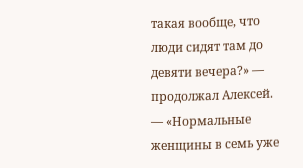такая вообще, что люди сидят там до девяти вечера?» — продолжал Алексей. — «Нормальные женщины в семь уже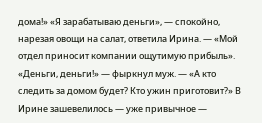дома!» «Я зарабатываю деньги», — спокойно, нарезая овощи на салат, ответила Ирина. — «Мой отдел приносит компании ощутимую прибыль». «Деньги, деньги!» — фыркнул муж. — «А кто следить за домом будет? Кто ужин приготовит?» В Ирине зашевелилось — уже привычное —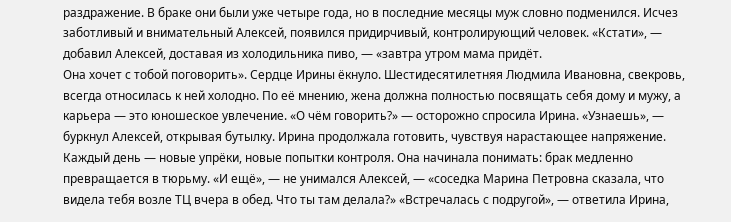раздражение. В браке они были уже четыре года, но в последние месяцы муж словно подменился. Исчез заботливый и внимательный Алексей, появился придирчивый, контролирующий человек. «Кстати», — добавил Алексей, доставая из холодильника пиво, — «завтра утром мама придёт.
Она хочет с тобой поговорить». Сердце Ирины ёкнуло. Шестидесятилетняя Людмила Ивановна, свекровь, всегда относилась к ней холодно. По её мнению, жена должна полностью посвящать себя дому и мужу, а карьера — это юношеское увлечение. «О чём говорить?» — осторожно спросила Ирина. «Узнаешь», — буркнул Алексей, открывая бутылку. Ирина продолжала готовить, чувствуя нарастающее напряжение. Каждый день — новые упрёки, новые попытки контроля. Она начинала понимать: брак медленно превращается в тюрьму. «И ещё», — не унимался Алексей, — «соседка Марина Петровна сказала, что видела тебя возле ТЦ вчера в обед. Что ты там делала?» «Встречалась с подругой», — ответила Ирина,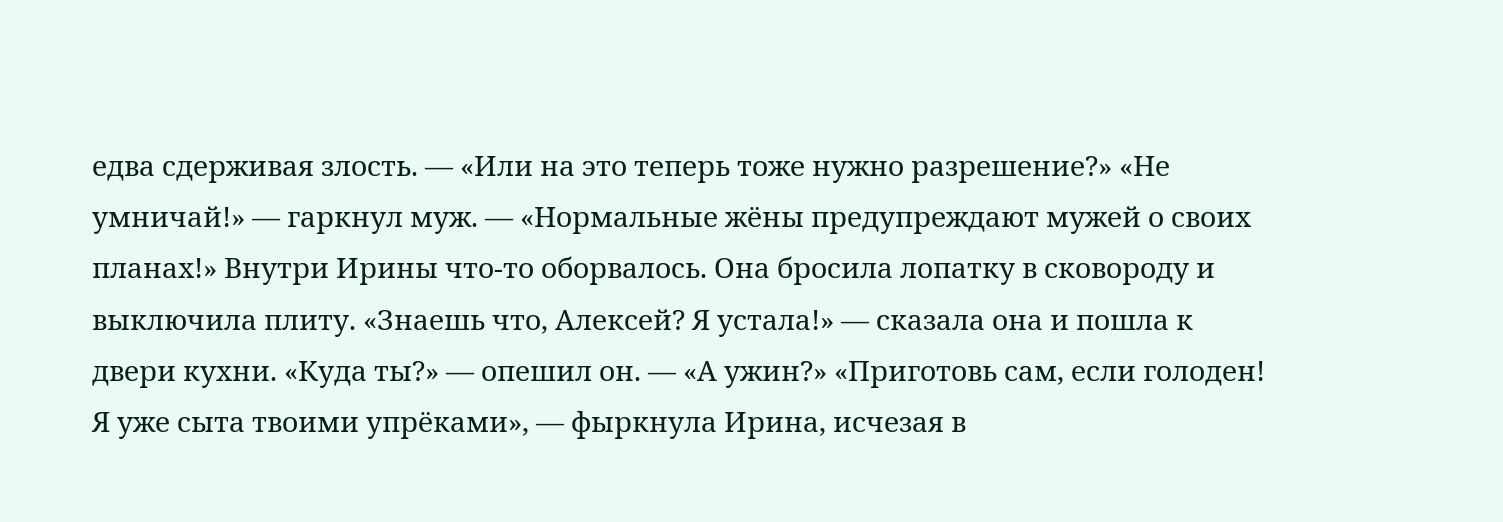едва сдерживая злость. — «Или на это теперь тоже нужно разрешение?» «Не умничай!» — гаркнул муж. — «Нормальные жёны предупреждают мужей о своих планах!» Внутри Ирины что-то оборвалось. Она бросила лопатку в сковороду и выключила плиту. «Знаешь что, Алексей? Я устала!» — сказала она и пошла к двери кухни. «Куда ты?» — опешил он. — «А ужин?» «Приготовь сам, если голоден! Я уже сыта твоими упрёками», — фыркнула Ирина, исчезая в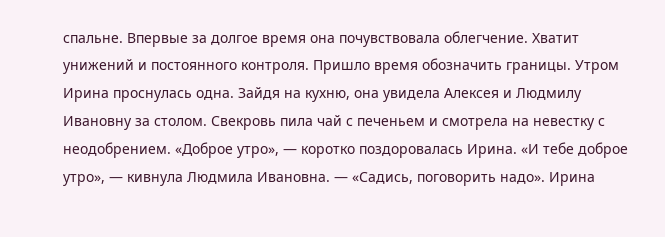спальне. Впервые за долгое время она почувствовала облегчение. Хватит унижений и постоянного контроля. Пришло время обозначить границы. Утром Ирина проснулась одна. Зайдя на кухню, она увидела Алексея и Людмилу Ивановну за столом. Свекровь пила чай с печеньем и смотрела на невестку с неодобрением. «Доброе утро», — коротко поздоровалась Ирина. «И тебе доброе утро», — кивнула Людмила Ивановна. — «Садись, поговорить надо». Ирина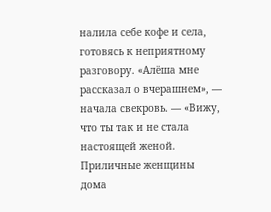налила себе кофе и села, готовясь к неприятному разговору. «Алёша мне рассказал о вчерашнем», — начала свекровь. — «Вижу, что ты так и не стала настоящей женой. Приличные женщины дома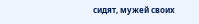сидят, мужей своих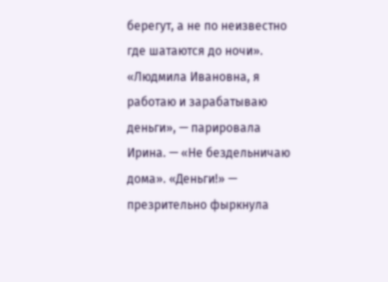берегут, а не по неизвестно где шатаются до ночи». «Людмила Ивановна, я работаю и зарабатываю деньги», — парировала Ирина. — «Не бездельничаю дома». «Деньги!» — презрительно фыркнула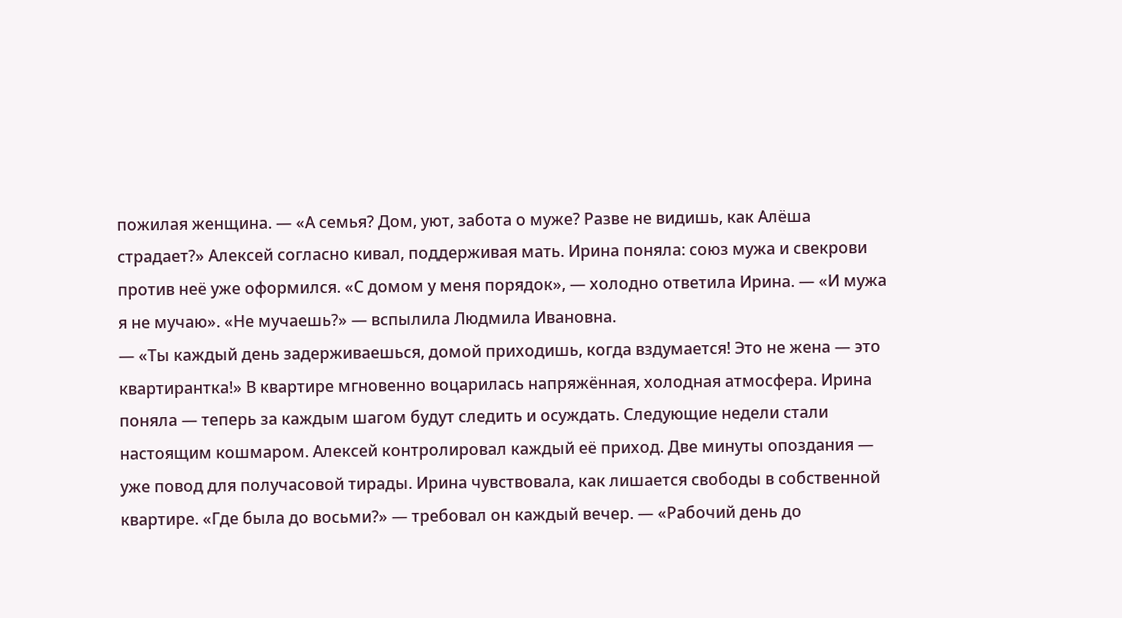пожилая женщина. — «А семья? Дом, уют, забота о муже? Разве не видишь, как Алёша страдает?» Алексей согласно кивал, поддерживая мать. Ирина поняла: союз мужа и свекрови против неё уже оформился. «С домом у меня порядок», — холодно ответила Ирина. — «И мужа я не мучаю». «Не мучаешь?» — вспылила Людмила Ивановна.
— «Ты каждый день задерживаешься, домой приходишь, когда вздумается! Это не жена — это квартирантка!» В квартире мгновенно воцарилась напряжённая, холодная атмосфера. Ирина поняла — теперь за каждым шагом будут следить и осуждать. Следующие недели стали настоящим кошмаром. Алексей контролировал каждый её приход. Две минуты опоздания — уже повод для получасовой тирады. Ирина чувствовала, как лишается свободы в собственной квартире. «Где была до восьми?» — требовал он каждый вечер. — «Рабочий день до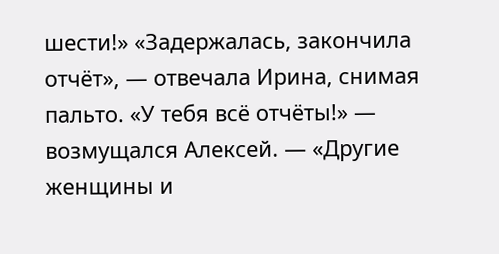шести!» «Задержалась, закончила отчёт», — отвечала Ирина, снимая пальто. «У тебя всё отчёты!» — возмущался Алексей. — «Другие женщины и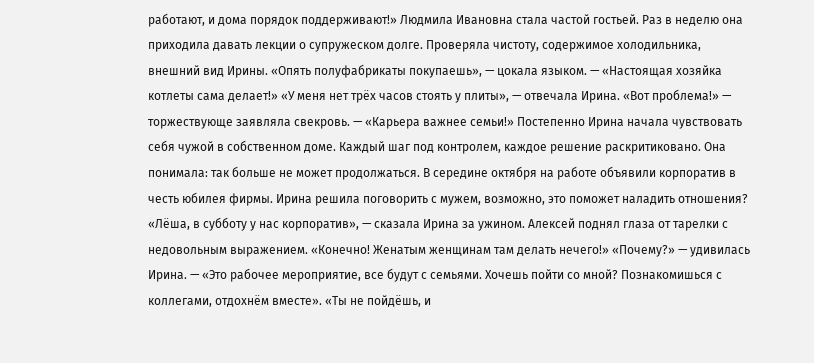работают, и дома порядок поддерживают!» Людмила Ивановна стала частой гостьей. Раз в неделю она приходила давать лекции о супружеском долге. Проверяла чистоту, содержимое холодильника, внешний вид Ирины. «Опять полуфабрикаты покупаешь», — цокала языком. — «Настоящая хозяйка котлеты сама делает!» «У меня нет трёх часов стоять у плиты», — отвечала Ирина. «Вот проблема!» — торжествующе заявляла свекровь. — «Карьера важнее семьи!» Постепенно Ирина начала чувствовать себя чужой в собственном доме. Каждый шаг под контролем, каждое решение раскритиковано. Она понимала: так больше не может продолжаться. В середине октября на работе объявили корпоратив в честь юбилея фирмы. Ирина решила поговорить с мужем, возможно, это поможет наладить отношения? «Лёша, в субботу у нас корпоратив», — сказала Ирина за ужином. Алексей поднял глаза от тарелки с недовольным выражением. «Конечно! Женатым женщинам там делать нечего!» «Почему?» — удивилась Ирина. — «Это рабочее мероприятие, все будут с семьями. Хочешь пойти со мной? Познакомишься с коллегами, отдохнём вместе». «Ты не пойдёшь, и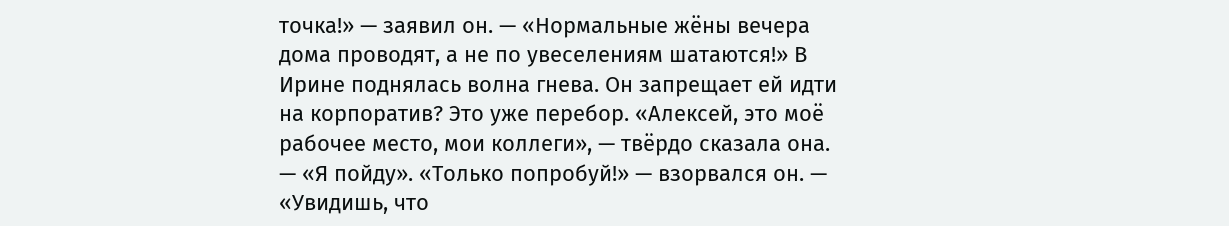точка!» — заявил он. — «Нормальные жёны вечера дома проводят, а не по увеселениям шатаются!» В Ирине поднялась волна гнева. Он запрещает ей идти на корпоратив? Это уже перебор. «Алексей, это моё рабочее место, мои коллеги», — твёрдо сказала она. — «Я пойду». «Только попробуй!» — взорвался он. — «Увидишь, что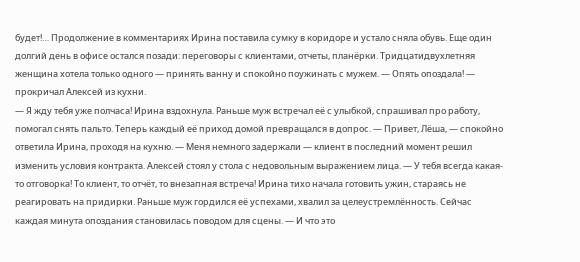будет!… Продолжение в комментариях Ирина поставила сумку в коридоре и устало сняла обувь. Еще один долгий день в офисе остался позади: переговоры с клиентами, отчеты, планёрки. Тридцатидвухлетняя женщина хотела только одного — принять ванну и спокойно поужинать с мужем. — Опять опоздала! — прокричал Алексей из кухни.
— Я жду тебя уже полчаса! Ирина вздохнула. Раньше муж встречал её с улыбкой, спрашивал про работу, помогал снять пальто. Теперь каждый её приход домой превращался в допрос. — Привет, Лёша, — спокойно ответила Ирина, проходя на кухню. — Меня немного задержали — клиент в последний момент решил изменить условия контракта. Алексей стоял у стола с недовольным выражением лица. — У тебя всегда какая-то отговорка! То клиент, то отчёт, то внезапная встреча! Ирина тихо начала готовить ужин, стараясь не реагировать на придирки. Раньше муж гордился её успехами, хвалил за целеустремлённость. Сейчас каждая минута опоздания становилась поводом для сцены. — И что это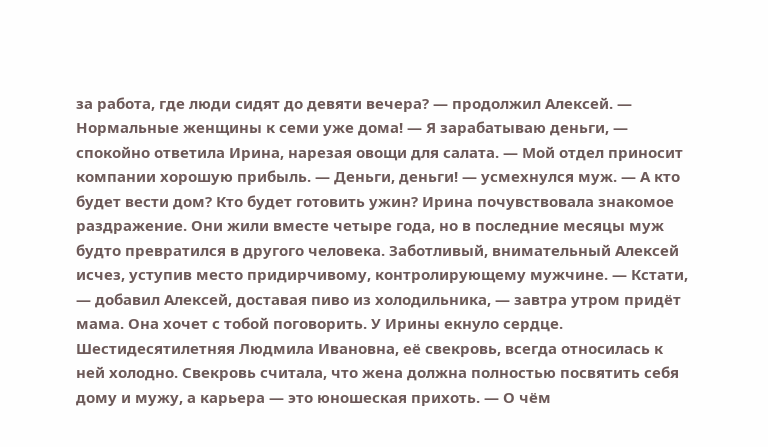за работа, где люди сидят до девяти вечера? — продолжил Алексей. — Нормальные женщины к семи уже дома! — Я зарабатываю деньги, — спокойно ответила Ирина, нарезая овощи для салата. — Мой отдел приносит компании хорошую прибыль. — Деньги, деньги! — усмехнулся муж. — А кто будет вести дом? Кто будет готовить ужин? Ирина почувствовала знакомое раздражение. Они жили вместе четыре года, но в последние месяцы муж будто превратился в другого человека. Заботливый, внимательный Алексей исчез, уступив место придирчивому, контролирующему мужчине. — Кстати, — добавил Алексей, доставая пиво из холодильника, — завтра утром придёт мама. Она хочет с тобой поговорить. У Ирины екнуло сердце. Шестидесятилетняя Людмила Ивановна, её свекровь, всегда относилась к ней холодно. Свекровь считала, что жена должна полностью посвятить себя дому и мужу, а карьера — это юношеская прихоть. — О чём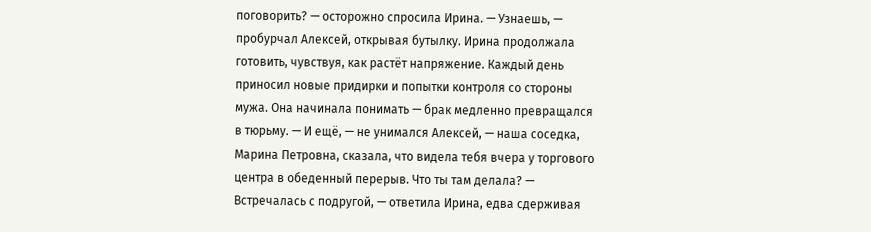поговорить? — осторожно спросила Ирина. — Узнаешь, — пробурчал Алексей, открывая бутылку. Ирина продолжала готовить, чувствуя, как растёт напряжение. Каждый день приносил новые придирки и попытки контроля со стороны мужа. Она начинала понимать — брак медленно превращался в тюрьму. — И ещё, — не унимался Алексей, — наша соседка, Марина Петровна, сказала, что видела тебя вчера у торгового центра в обеденный перерыв. Что ты там делала? — Встречалась с подругой, — ответила Ирина, едва сдерживая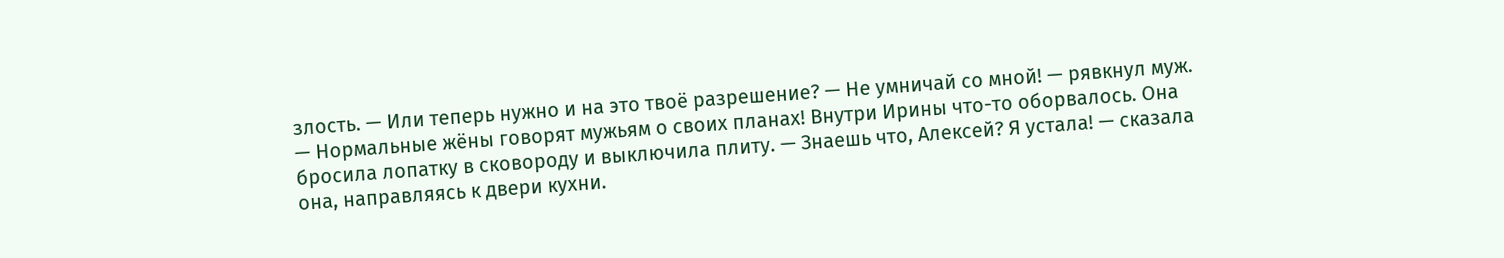злость. — Или теперь нужно и на это твоё разрешение? — Не умничай со мной! — рявкнул муж.
— Нормальные жёны говорят мужьям о своих планах! Внутри Ирины что-то оборвалось. Она бросила лопатку в сковороду и выключила плиту. — Знаешь что, Алексей? Я устала! — сказала она, направляясь к двери кухни.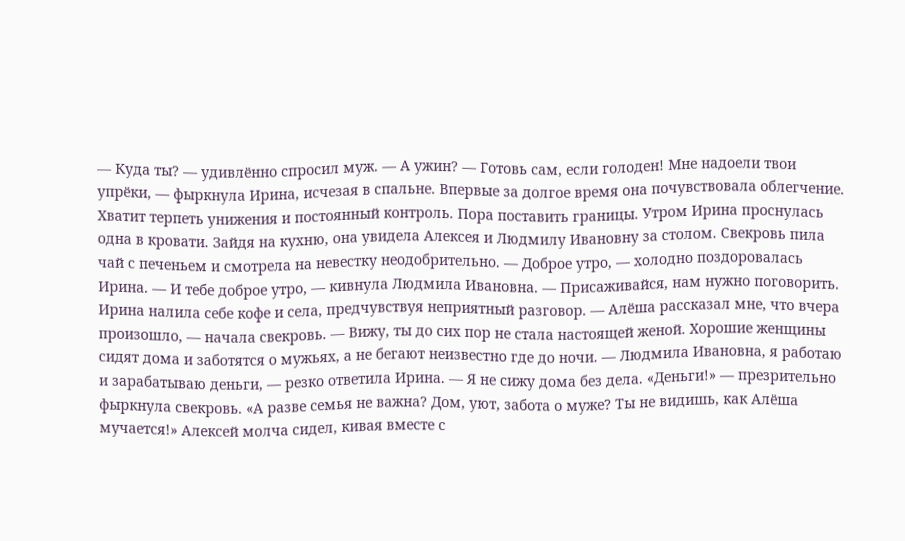— Куда ты? — удивлённо спросил муж. — А ужин? — Готовь сам, если голоден! Мне надоели твои упрёки, — фыркнула Ирина, исчезая в спальне. Впервые за долгое время она почувствовала облегчение. Хватит терпеть унижения и постоянный контроль. Пора поставить границы. Утром Ирина проснулась одна в кровати. Зайдя на кухню, она увидела Алексея и Людмилу Ивановну за столом. Свекровь пила чай с печеньем и смотрела на невестку неодобрительно. — Доброе утро, — холодно поздоровалась Ирина. — И тебе доброе утро, — кивнула Людмила Ивановна. — Присаживайся, нам нужно поговорить. Ирина налила себе кофе и села, предчувствуя неприятный разговор. — Алёша рассказал мне, что вчера произошло, — начала свекровь. — Вижу, ты до сих пор не стала настоящей женой. Хорошие женщины сидят дома и заботятся о мужьях, а не бегают неизвестно где до ночи. — Людмила Ивановна, я работаю и зарабатываю деньги, — резко ответила Ирина. — Я не сижу дома без дела. «Деньги!» — презрительно фыркнула свекровь. «А разве семья не важна? Дом, уют, забота о муже? Ты не видишь, как Алёша мучается!» Алексей молча сидел, кивая вместе с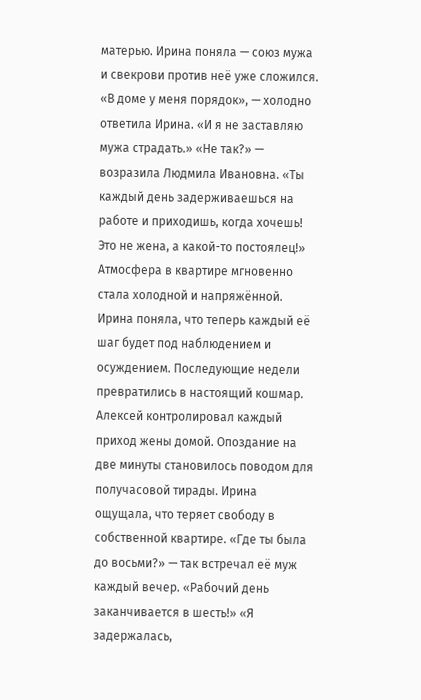матерью. Ирина поняла — союз мужа и свекрови против неё уже сложился. «В доме у меня порядок», — холодно ответила Ирина. «И я не заставляю мужа страдать.» «Не так?» — возразила Людмила Ивановна. «Ты каждый день задерживаешься на работе и приходишь, когда хочешь! Это не жена, а какой-то постоялец!» Атмосфера в квартире мгновенно стала холодной и напряжённой. Ирина поняла, что теперь каждый её шаг будет под наблюдением и осуждением. Последующие недели превратились в настоящий кошмар. Алексей контролировал каждый приход жены домой. Опоздание на две минуты становилось поводом для получасовой тирады. Ирина ощущала, что теряет свободу в собственной квартире. «Где ты была до восьми?» — так встречал её муж каждый вечер. «Рабочий день заканчивается в шесть!» «Я задержалась,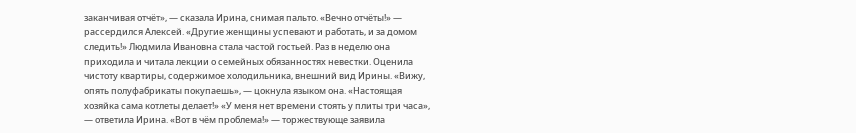заканчивая отчёт», — сказала Ирина, снимая пальто. «Вечно отчёты!» — рассердился Алексей. «Другие женщины успевают и работать, и за домом следить!» Людмила Ивановна стала частой гостьей. Раз в неделю она приходила и читала лекции о семейных обязанностях невестки. Оценила чистоту квартиры, содержимое холодильника, внешний вид Ирины. «Вижу, опять полуфабрикаты покупаешь», — цокнула языком она. «Настоящая хозяйка сама котлеты делает!» «У меня нет времени стоять у плиты три часа», — ответила Ирина. «Вот в чём проблема!» — торжествующе заявила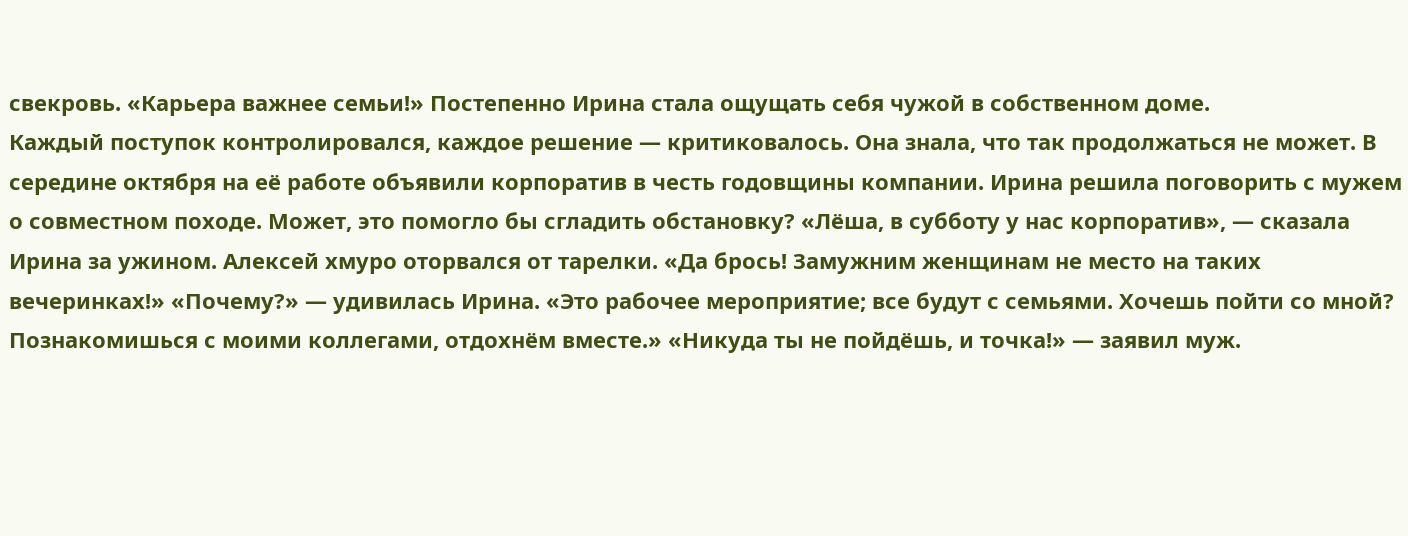свекровь. «Карьера важнее семьи!» Постепенно Ирина стала ощущать себя чужой в собственном доме.
Каждый поступок контролировался, каждое решение — критиковалось. Она знала, что так продолжаться не может. В середине октября на её работе объявили корпоратив в честь годовщины компании. Ирина решила поговорить с мужем о совместном походе. Может, это помогло бы сгладить обстановку? «Лёша, в субботу у нас корпоратив», — сказала Ирина за ужином. Алексей хмуро оторвался от тарелки. «Да брось! Замужним женщинам не место на таких вечеринках!» «Почему?» — удивилась Ирина. «Это рабочее мероприятие; все будут с семьями. Хочешь пойти со мной? Познакомишься с моими коллегами, отдохнём вместе.» «Никуда ты не пойдёшь, и точка!» — заявил муж.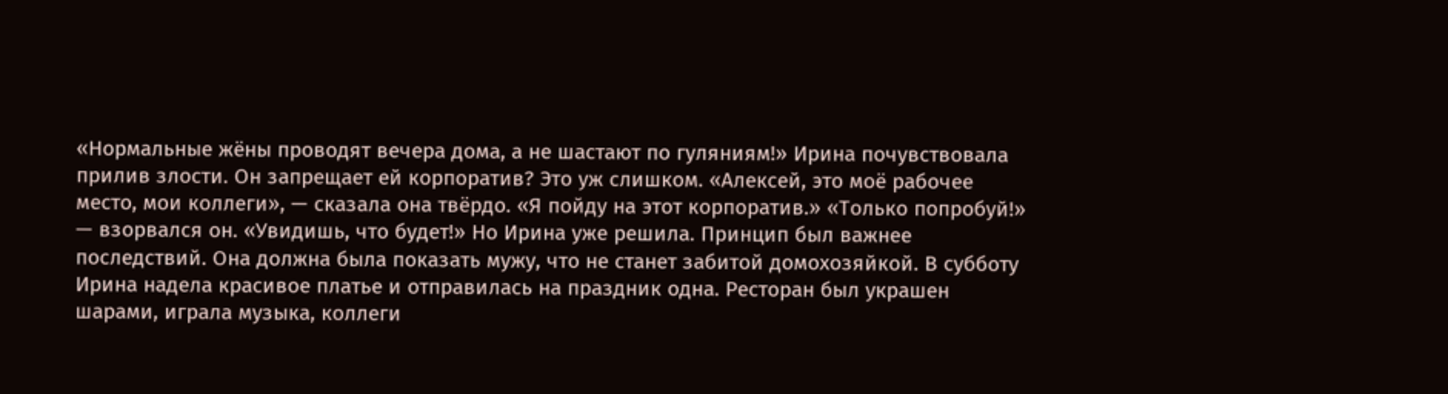«Нормальные жёны проводят вечера дома, а не шастают по гуляниям!» Ирина почувствовала прилив злости. Он запрещает ей корпоратив? Это уж слишком. «Алексей, это моё рабочее место, мои коллеги», — сказала она твёрдо. «Я пойду на этот корпоратив.» «Только попробуй!» — взорвался он. «Увидишь, что будет!» Но Ирина уже решила. Принцип был важнее последствий. Она должна была показать мужу, что не станет забитой домохозяйкой. В субботу Ирина надела красивое платье и отправилась на праздник одна. Ресторан был украшен шарами, играла музыка, коллеги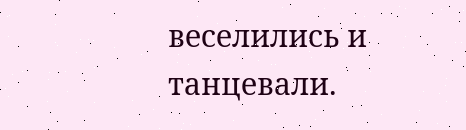веселились и танцевали.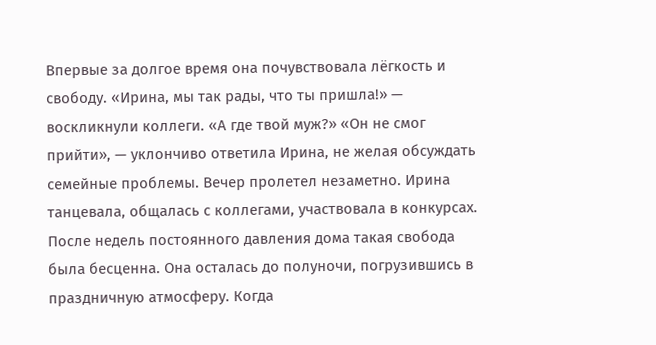Впервые за долгое время она почувствовала лёгкость и свободу. «Ирина, мы так рады, что ты пришла!» — воскликнули коллеги. «А где твой муж?» «Он не смог прийти», — уклончиво ответила Ирина, не желая обсуждать семейные проблемы. Вечер пролетел незаметно. Ирина танцевала, общалась с коллегами, участвовала в конкурсах. После недель постоянного давления дома такая свобода была бесценна. Она осталась до полуночи, погрузившись в праздничную атмосферу. Когда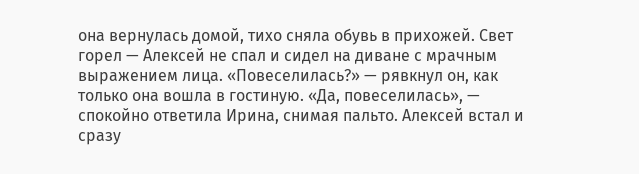она вернулась домой, тихо сняла обувь в прихожей. Свет горел — Алексей не спал и сидел на диване с мрачным выражением лица. «Повеселилась?» — рявкнул он, как только она вошла в гостиную. «Да, повеселилась», — спокойно ответила Ирина, снимая пальто. Алексей встал и сразу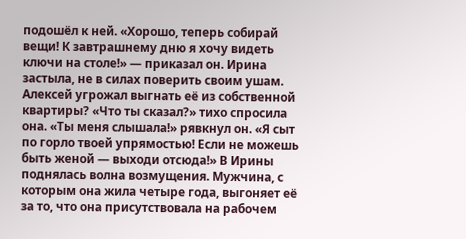подошёл к ней. «Хорошо, теперь собирай вещи! К завтрашнему дню я хочу видеть ключи на столе!» — приказал он. Ирина застыла, не в силах поверить своим ушам. Алексей угрожал выгнать её из собственной квартиры? «Что ты сказал?» тихо спросила она. «Ты меня слышала!» рявкнул он. «Я сыт по горло твоей упрямостью! Если не можешь быть женой — выходи отсюда!» В Ирины поднялась волна возмущения. Мужчина, с которым она жила четыре года, выгоняет её за то, что она присутствовала на рабочем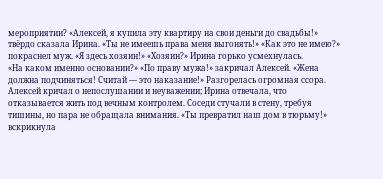мероприятии? «Алексей, я купила эту квартиру на свои деньги до свадьбы!» твёрдо сказала Ирина. «Ты не имеешь права меня выгонять!» «Как это не имею?» покраснел муж. «Я здесь хозяин!» «Хозяин?» Ирина горько усмехнулась.
«На каком именно основании?» «По праву мужа!» закричал Алексей. «Жена должна подчиняться! Считай — это наказание!» Разгорелась огромная ссора. Алексей кричал о непослушании и неуважении; Ирина отвечала, что отказывается жить под вечным контролем. Соседи стучали в стену, требуя тишины, но пара не обращала внимания. «Ты превратил наш дом в тюрьму!» вскрикнула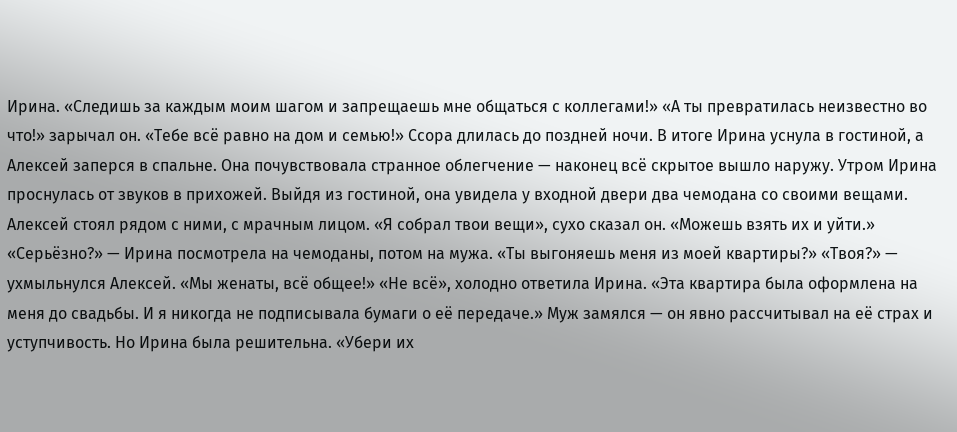Ирина. «Следишь за каждым моим шагом и запрещаешь мне общаться с коллегами!» «А ты превратилась неизвестно во что!» зарычал он. «Тебе всё равно на дом и семью!» Ссора длилась до поздней ночи. В итоге Ирина уснула в гостиной, а Алексей заперся в спальне. Она почувствовала странное облегчение — наконец всё скрытое вышло наружу. Утром Ирина проснулась от звуков в прихожей. Выйдя из гостиной, она увидела у входной двери два чемодана со своими вещами. Алексей стоял рядом с ними, с мрачным лицом. «Я собрал твои вещи», сухо сказал он. «Можешь взять их и уйти.» «Серьёзно?» — Ирина посмотрела на чемоданы, потом на мужа. «Ты выгоняешь меня из моей квартиры?» «Твоя?» — ухмыльнулся Алексей. «Мы женаты, всё общее!» «Не всё», холодно ответила Ирина. «Эта квартира была оформлена на меня до свадьбы. И я никогда не подписывала бумаги о её передаче.» Муж замялся — он явно рассчитывал на её страх и уступчивость. Но Ирина была решительна. «Убери их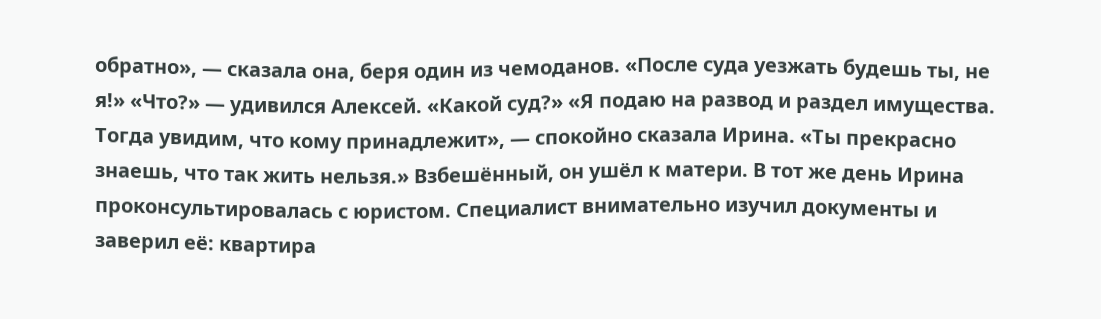обратно», — сказала она, беря один из чемоданов. «После суда уезжать будешь ты, не я!» «Что?» — удивился Алексей. «Какой суд?» «Я подаю на развод и раздел имущества. Тогда увидим, что кому принадлежит», — спокойно сказала Ирина. «Ты прекрасно знаешь, что так жить нельзя.» Взбешённый, он ушёл к матери. В тот же день Ирина проконсультировалась с юристом. Специалист внимательно изучил документы и заверил её: квартира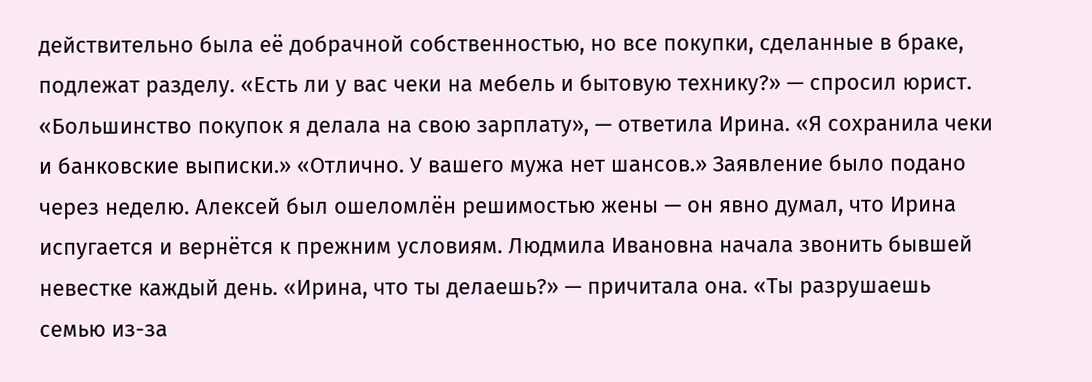действительно была её добрачной собственностью, но все покупки, сделанные в браке, подлежат разделу. «Есть ли у вас чеки на мебель и бытовую технику?» — спросил юрист. «Большинство покупок я делала на свою зарплату», — ответила Ирина. «Я сохранила чеки и банковские выписки.» «Отлично. У вашего мужа нет шансов.» Заявление было подано через неделю. Алексей был ошеломлён решимостью жены — он явно думал, что Ирина испугается и вернётся к прежним условиям. Людмила Ивановна начала звонить бывшей невестке каждый день. «Ирина, что ты делаешь?» — причитала она. «Ты разрушаешь семью из-за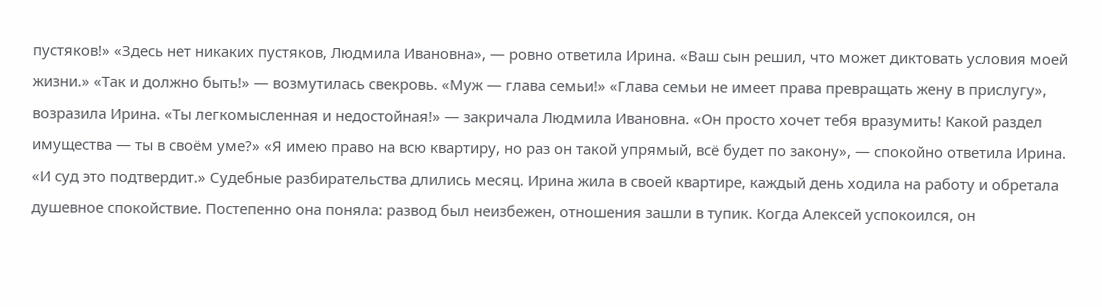пустяков!» «Здесь нет никаких пустяков, Людмила Ивановна», — ровно ответила Ирина. «Ваш сын решил, что может диктовать условия моей жизни.» «Так и должно быть!» — возмутилась свекровь. «Муж — глава семьи!» «Глава семьи не имеет права превращать жену в прислугу», возразила Ирина. «Ты легкомысленная и недостойная!» — закричала Людмила Ивановна. «Он просто хочет тебя вразумить! Какой раздел имущества — ты в своём уме?» «Я имею право на всю квартиру, но раз он такой упрямый, всё будет по закону», — спокойно ответила Ирина.
«И суд это подтвердит.» Судебные разбирательства длились месяц. Ирина жила в своей квартире, каждый день ходила на работу и обретала душевное спокойствие. Постепенно она поняла: развод был неизбежен, отношения зашли в тупик. Когда Алексей успокоился, он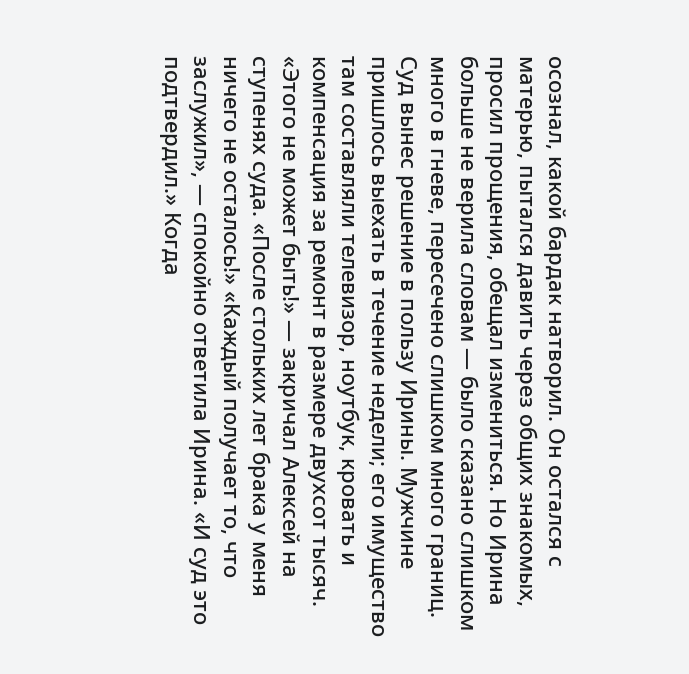осознал, какой бардак натворил. Он остался с матерью, пытался давить через общих знакомых, просил прощения, обещал измениться. Но Ирина больше не верила словам — было сказано слишком много в гневе, пересечено слишком много границ. Суд вынес решение в пользу Ирины. Мужчине пришлось выехать в течение недели; его имущество там составляли телевизор, ноутбук, кровать и компенсация за ремонт в размере двухсот тысяч. «Этого не может быть!» — закричал Алексей на ступенях суда. «После стольких лет брака у меня ничего не осталось!» «Каждый получает то, что заслужил», — спокойно ответила Ирина. «И суд это подтвердил.» Когда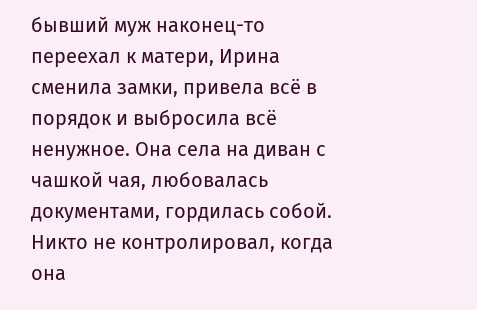бывший муж наконец-то переехал к матери, Ирина сменила замки, привела всё в порядок и выбросила всё ненужное. Она села на диван с чашкой чая, любовалась документами, гордилась собой. Никто не контролировал, когда она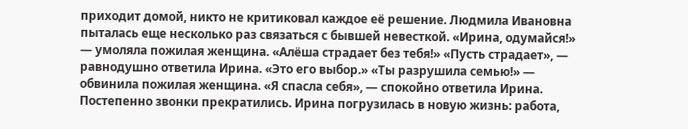приходит домой, никто не критиковал каждое её решение. Людмила Ивановна пыталась еще несколько раз связаться с бывшей невесткой. «Ирина, одумайся!» — умоляла пожилая женщина. «Алёша страдает без тебя!» «Пусть страдает», — равнодушно ответила Ирина. «Это его выбор.» «Ты разрушила семью!» — обвинила пожилая женщина. «Я спасла себя», — спокойно ответила Ирина. Постепенно звонки прекратились. Ирина погрузилась в новую жизнь: работа,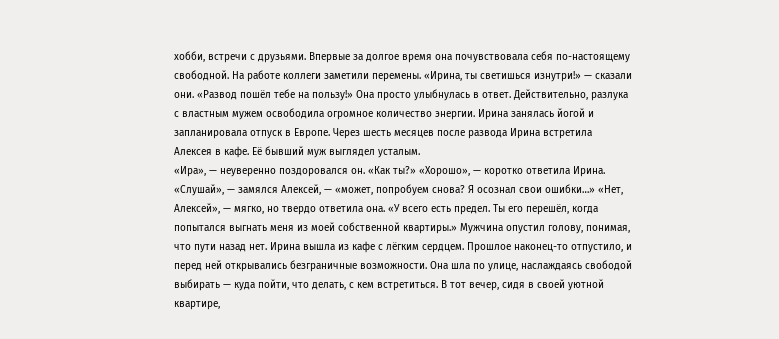хобби, встречи с друзьями. Впервые за долгое время она почувствовала себя по-настоящему свободной. На работе коллеги заметили перемены. «Ирина, ты светишься изнутри!» — сказали они. «Развод пошёл тебе на пользу!» Она просто улыбнулась в ответ. Действительно, разлука с властным мужем освободила огромное количество энергии. Ирина занялась йогой и запланировала отпуск в Европе. Через шесть месяцев после развода Ирина встретила Алексея в кафе. Её бывший муж выглядел усталым.
«Ира», — неуверенно поздоровался он. «Как ты?» «Хорошо», — коротко ответила Ирина. «Слушай», — замялся Алексей, — «может, попробуем снова? Я осознал свои ошибки…» «Нет, Алексей», — мягко, но твердо ответила она. «У всего есть предел. Ты его перешёл, когда попытался выгнать меня из моей собственной квартиры.» Мужчина опустил голову, понимая, что пути назад нет. Ирина вышла из кафе с лёгким сердцем. Прошлое наконец-то отпустило, и перед ней открывались безграничные возможности. Она шла по улице, наслаждаясь свободой выбирать — куда пойти, что делать, с кем встретиться. В тот вечер, сидя в своей уютной квартире,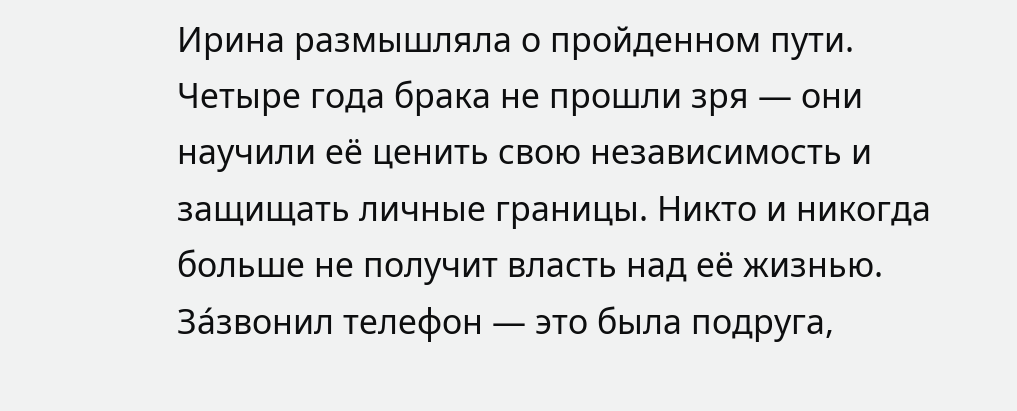Ирина размышляла о пройденном пути. Четыре года брака не прошли зря — они научили её ценить свою независимость и защищать личные границы. Никто и никогда больше не получит власть над её жизнью. За́звонил телефон — это была подруга,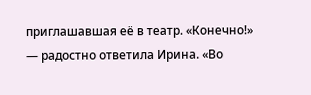приглашавшая её в театр. «Конечно!» — радостно ответила Ирина. «Во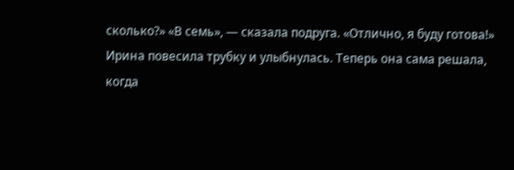сколько?» «В семь», — сказала подруга. «Отлично, я буду готова!» Ирина повесила трубку и улыбнулась. Теперь она сама решала, когда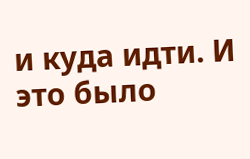и куда идти. И это было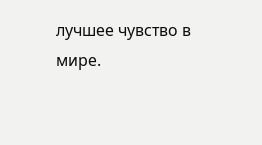лучшее чувство в мире.